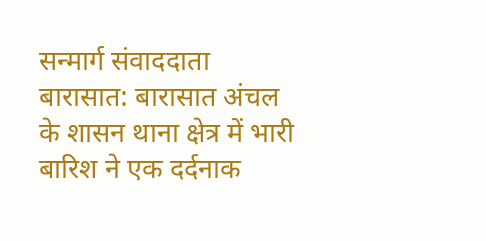सन्मार्ग संवाददाता
बारासात: बारासात अंचल के शासन थाना क्षेत्र में भारी बारिश ने एक दर्दनाक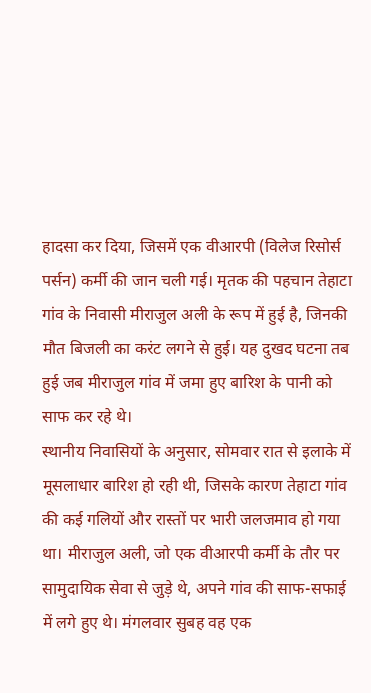हादसा कर दिया, जिसमें एक वीआरपी (विलेज रिसोर्स पर्सन) कर्मी की जान चली गई। मृतक की पहचान तेहाटा गांव के निवासी मीराजुल अली के रूप में हुई है, जिनकी मौत बिजली का करंट लगने से हुई। यह दुखद घटना तब हुई जब मीराजुल गांव में जमा हुए बारिश के पानी को साफ कर रहे थे।
स्थानीय निवासियों के अनुसार, सोमवार रात से इलाके में मूसलाधार बारिश हो रही थी, जिसके कारण तेहाटा गांव की कई गलियों और रास्तों पर भारी जलजमाव हो गया था। मीराजुल अली, जो एक वीआरपी कर्मी के तौर पर सामुदायिक सेवा से जुड़े थे, अपने गांव की साफ-सफाई में लगे हुए थे। मंगलवार सुबह वह एक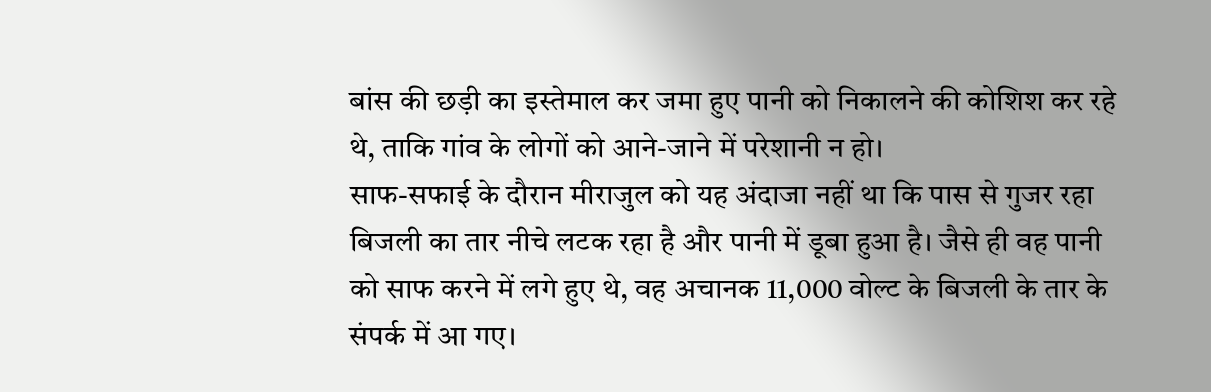बांस की छड़ी का इस्तेमाल कर जमा हुए पानी को निकालने की कोशिश कर रहे थे, ताकि गांव के लोगों को आने-जाने में परेशानी न हो।
साफ-सफाई के दौरान मीराजुल को यह अंदाजा नहीं था कि पास से गुजर रहा बिजली का तार नीचे लटक रहा है और पानी में डूबा हुआ है। जैसे ही वह पानी को साफ करने में लगे हुए थे, वह अचानक 11,000 वोल्ट के बिजली के तार के संपर्क में आ गए।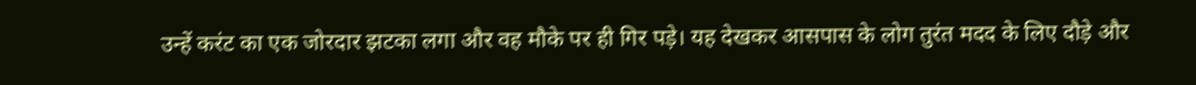उन्हें करंट का एक जोरदार झटका लगा और वह मौके पर ही गिर पड़े। यह देखकर आसपास के लोग तुरंत मदद के लिए दौड़े और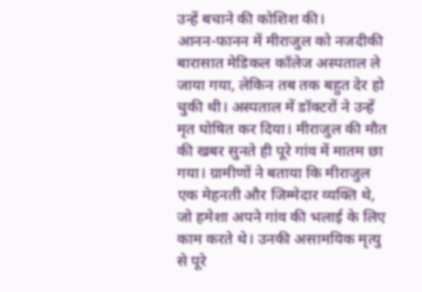उन्हें बचाने की कोशिश की।
आनन-फानन में मीराजुल को नजदीकी बारासात मेडिकल कॉलेज अस्पताल ले जाया गया, लेकिन तब तक बहुत देर हो चुकी थी। अस्पताल में डॉक्टरों ने उन्हें मृत घोषित कर दिया। मीराजुल की मौत की खबर सुनते ही पूरे गांव में मातम छा गया। ग्रामीणों ने बताया कि मीराजुल एक मेहनती और जिम्मेदार व्यक्ति थे, जो हमेशा अपने गांव की भलाई के लिए काम करते थे। उनकी असामयिक मृत्यु से पूरे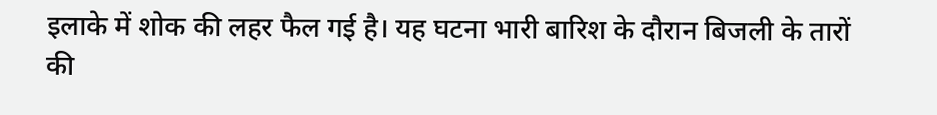इलाके में शोक की लहर फैल गई है। यह घटना भारी बारिश के दौरान बिजली के तारों की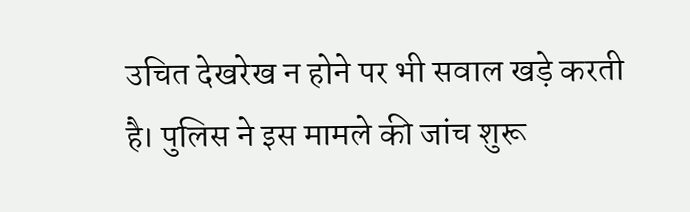उचित देखरेख न होने पर भी सवाल खड़े करती है। पुलिस ने इस मामले की जांच शुरू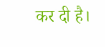कर दी है।